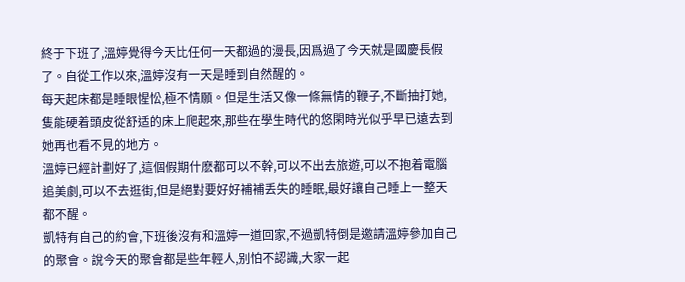終于下班了,溫婷覺得今天比任何一天都過的漫長,因爲過了今天就是國慶長假了。自從工作以來,溫婷沒有一天是睡到自然醒的。
每天起床都是睡眼惺忪,極不情願。但是生活又像一條無情的鞭子,不斷抽打她,隻能硬着頭皮從舒适的床上爬起來,那些在學生時代的悠閑時光似乎早已遠去到她再也看不見的地方。
溫婷已經計劃好了,這個假期什麽都可以不幹,可以不出去旅遊,可以不抱着電腦追美劇,可以不去逛街,但是絕對要好好補補丢失的睡眠,最好讓自己睡上一整天都不醒。
凱特有自己的約會,下班後沒有和溫婷一道回家,不過凱特倒是邀請溫婷參加自己的聚會。說今天的聚會都是些年輕人,别怕不認識,大家一起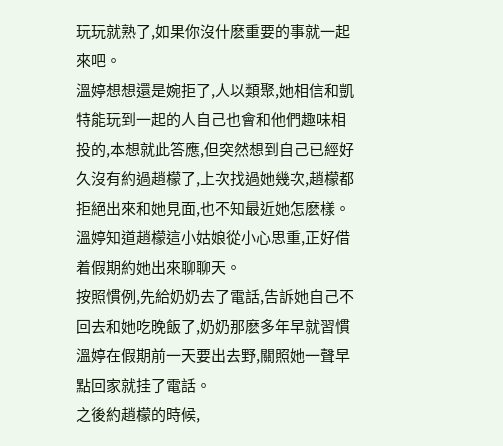玩玩就熟了,如果你沒什麽重要的事就一起來吧。
溫婷想想還是婉拒了,人以類聚,她相信和凱特能玩到一起的人自己也會和他們趣味相投的,本想就此答應,但突然想到自己已經好久沒有約過趙檬了,上次找過她幾次,趙檬都拒絕出來和她見面,也不知最近她怎麽樣。溫婷知道趙檬這小姑娘從小心思重,正好借着假期約她出來聊聊天。
按照慣例,先給奶奶去了電話,告訴她自己不回去和她吃晚飯了,奶奶那麽多年早就習慣溫婷在假期前一天要出去野,關照她一聲早點回家就挂了電話。
之後約趙檬的時候,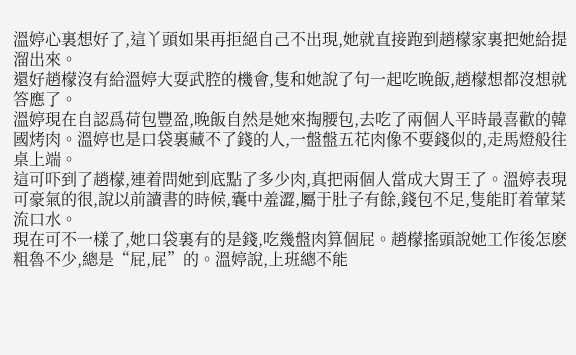溫婷心裏想好了,這丫頭如果再拒絕自己不出現,她就直接跑到趙檬家裏把她給提溜出來。
還好趙檬沒有給溫婷大耍武腔的機會,隻和她說了句一起吃晚飯,趙檬想都沒想就答應了。
溫婷現在自認爲荷包豐盈,晚飯自然是她來掏腰包,去吃了兩個人平時最喜歡的韓國烤肉。溫婷也是口袋裏藏不了錢的人,一盤盤五花肉像不要錢似的,走馬燈般往桌上端。
這可吓到了趙檬,連着問她到底點了多少肉,真把兩個人當成大胃王了。溫婷表現可豪氣的很,說以前讀書的時候,囊中羞澀,屬于肚子有餘,錢包不足,隻能盯着葷菜流口水。
現在可不一樣了,她口袋裏有的是錢,吃幾盤肉算個屁。趙檬搖頭說她工作後怎麽粗魯不少,總是“屁,屁”的。溫婷說,上班總不能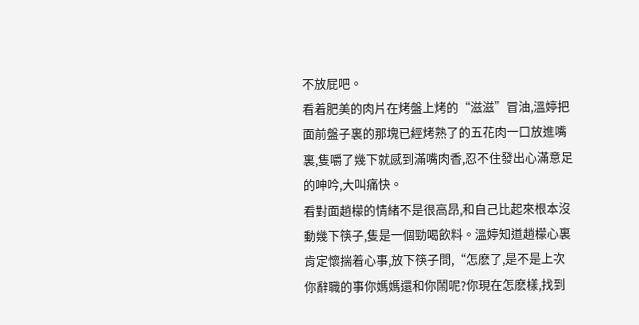不放屁吧。
看着肥美的肉片在烤盤上烤的“滋滋”冒油,溫婷把面前盤子裏的那塊已經烤熟了的五花肉一口放進嘴裏,隻嚼了幾下就感到滿嘴肉香,忍不住發出心滿意足的呻吟,大叫痛快。
看對面趙檬的情緒不是很高昂,和自己比起來根本沒動幾下筷子,隻是一個勁喝飲料。溫婷知道趙檬心裏肯定懷揣着心事,放下筷子問,“怎麽了,是不是上次你辭職的事你媽媽還和你鬧呢?你現在怎麽樣,找到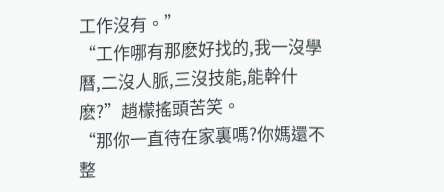工作沒有。”
“工作哪有那麽好找的,我一沒學曆,二沒人脈,三沒技能,能幹什麽?”趙檬搖頭苦笑。
“那你一直待在家裏嗎?你媽還不整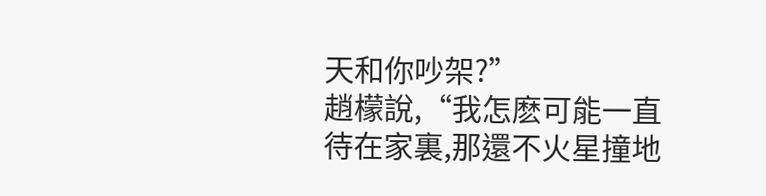天和你吵架?”
趙檬說,“我怎麽可能一直待在家裏,那還不火星撞地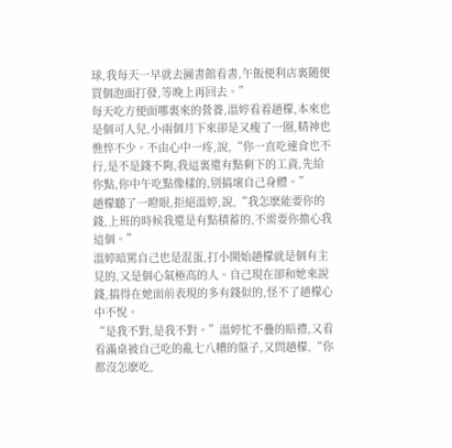球,我每天一早就去圖書館看書,午飯便利店裏随便買個泡面打發,等晚上再回去。”
每天吃方便面哪裏來的營養,溫婷看着趙檬,本來也是個可人兒,小兩個月下來卻是又瘦了一圈,精神也憔悴不少。不由心中一疼,說,“你一直吃速食也不行,是不是錢不夠,我這裏還有點剩下的工資,先給你點,你中午吃點像樣的,别搞壞自己身體。”
趙檬聽了一瞪眼,拒絕溫婷,說,“我怎麽能要你的錢,上班的時候我還是有點積蓄的,不需要你擔心我這個。”
溫婷暗罵自己也是混蛋,打小開始趙檬就是個有主見的,又是個心氣極高的人。自己現在卻和她來說錢,搞得在她面前表現的多有錢似的,怪不了趙檬心中不悅。
“是我不對,是我不對。”溫婷忙不疊的賠禮,又看看滿桌被自己吃的亂七八糟的盤子,又問趙檬,“你都沒怎麽吃,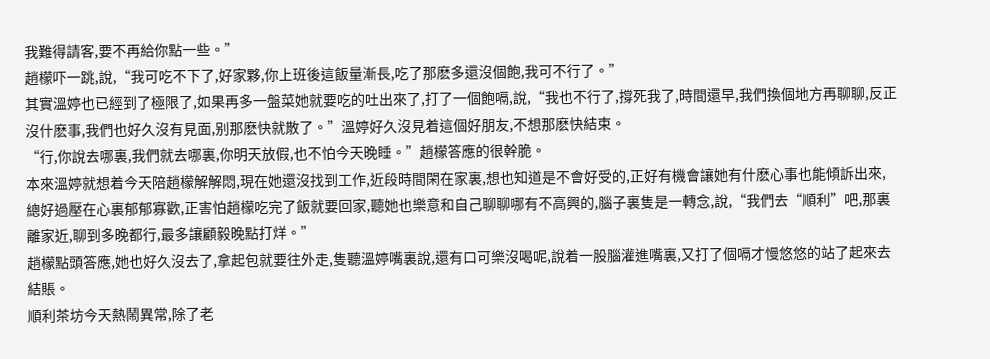我難得請客,要不再給你點一些。”
趙檬吓一跳,說,“我可吃不下了,好家夥,你上班後這飯量漸長,吃了那麽多還沒個飽,我可不行了。”
其實溫婷也已經到了極限了,如果再多一盤菜她就要吃的吐出來了,打了一個飽嗝,說,“我也不行了,撐死我了,時間還早,我們換個地方再聊聊,反正沒什麽事,我們也好久沒有見面,别那麽快就散了。”溫婷好久沒見着這個好朋友,不想那麽快結束。
“行,你說去哪裏,我們就去哪裏,你明天放假,也不怕今天晚睡。”趙檬答應的很幹脆。
本來溫婷就想着今天陪趙檬解解悶,現在她還沒找到工作,近段時間閑在家裏,想也知道是不會好受的,正好有機會讓她有什麽心事也能傾訴出來,總好過壓在心裏郁郁寡歡,正害怕趙檬吃完了飯就要回家,聽她也樂意和自己聊聊哪有不高興的,腦子裏隻是一轉念,說,“我們去“順利”吧,那裏離家近,聊到多晚都行,最多讓顧毅晚點打烊。”
趙檬點頭答應,她也好久沒去了,拿起包就要往外走,隻聽溫婷嘴裏說,還有口可樂沒喝呢,說着一股腦灌進嘴裏,又打了個嗝才慢悠悠的站了起來去結賬。
順利茶坊今天熱鬧異常,除了老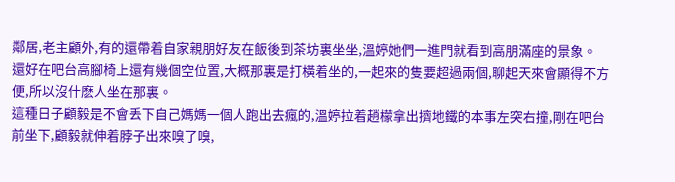鄰居,老主顧外,有的還帶着自家親朋好友在飯後到茶坊裏坐坐,溫婷她們一進門就看到高朋滿座的景象。
還好在吧台高腳椅上還有幾個空位置,大概那裏是打橫着坐的,一起來的隻要超過兩個,聊起天來會顯得不方便,所以沒什麽人坐在那裏。
這種日子顧毅是不會丢下自己媽媽一個人跑出去瘋的,溫婷拉着趙檬拿出擠地鐵的本事左突右撞,剛在吧台前坐下,顧毅就伸着脖子出來嗅了嗅,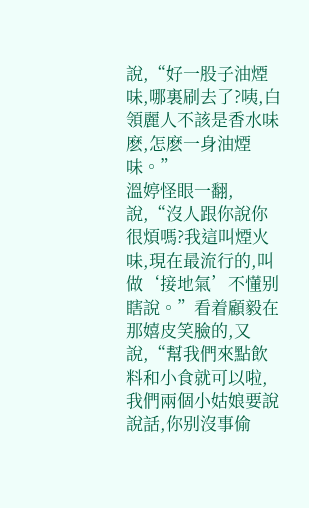說,“好一股子油煙味,哪裏刷去了?咦,白領麗人不該是香水味麽,怎麽一身油煙味。”
溫婷怪眼一翻,說,“沒人跟你說你很煩嗎?我這叫煙火味,現在最流行的,叫做‘接地氣’不懂别瞎說。”看着顧毅在那嬉皮笑臉的,又說,“幫我們來點飲料和小食就可以啦,我們兩個小姑娘要說說話,你别沒事偷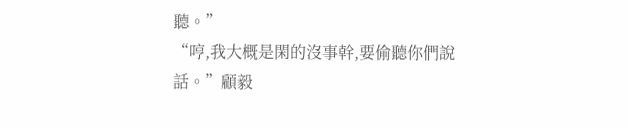聽。”
“哼,我大概是閑的沒事幹,要偷聽你們說話。”顧毅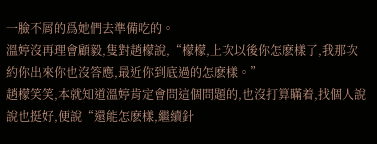一臉不屑的爲她們去準備吃的。
溫婷沒再理會顧毅,隻對趙檬說,“檬檬,上次以後你怎麽樣了,我那次約你出來你也沒答應,最近你到底過的怎麽樣。”
趙檬笑笑,本就知道溫婷肯定會問這個問題的,也沒打算瞞着,找個人說說也挺好,便說“還能怎麽樣,繼續針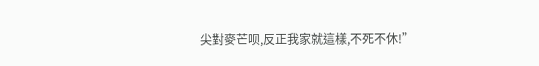尖對麥芒呗,反正我家就這樣,不死不休!”